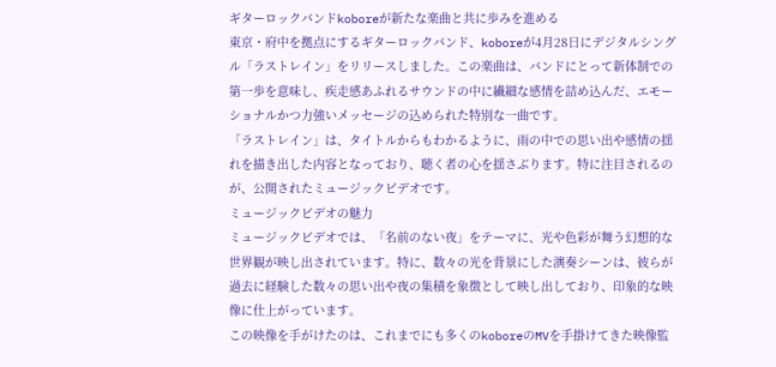ギターロックバンドkoboreが新たな楽曲と共に歩みを進める
東京・府中を拠点にするギターロックバンド、koboreが4月28日にデジタルシングル「ラストレイン」をリリースしました。この楽曲は、バンドにとって新体制での第一歩を意味し、疾走感あふれるサウンドの中に繊細な感情を詰め込んだ、エモーショナルかつ力強いメッセージの込められた特別な一曲です。
「ラストレイン」は、タイトルからもわかるように、雨の中での思い出や感情の揺れを描き出した内容となっており、聴く者の心を揺さぶります。特に注目されるのが、公開されたミュージックビデオです。
ミュージックビデオの魅力
ミュージックビデオでは、「名前のない夜」をテーマに、光や色彩が舞う幻想的な世界観が映し出されています。特に、数々の光を背景にした演奏シーンは、彼らが過去に経験した数々の思い出や夜の集積を象徴として映し出しており、印象的な映像に仕上がっています。
この映像を手がけたのは、これまでにも多くのkoboreのMVを手掛けてきた映像監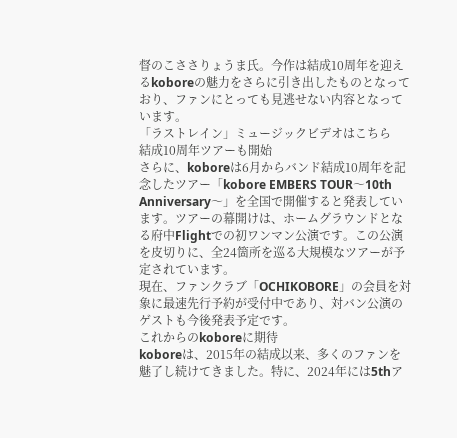督のこささりょうま氏。今作は結成10周年を迎えるkoboreの魅力をさらに引き出したものとなっており、ファンにとっても見逃せない内容となっています。
「ラストレイン」ミュージックビデオはこちら
結成10周年ツアーも開始
さらに、koboreは6月からバンド結成10周年を記念したツアー「kobore EMBERS TOUR〜10th Anniversary〜」を全国で開催すると発表しています。ツアーの幕開けは、ホームグラウンドとなる府中Flightでの初ワンマン公演です。この公演を皮切りに、全24箇所を巡る大規模なツアーが予定されています。
現在、ファンクラブ「OCHIKOBORE」の会員を対象に最速先行予約が受付中であり、対バン公演のゲストも今後発表予定です。
これからのkoboreに期待
koboreは、2015年の結成以来、多くのファンを魅了し続けてきました。特に、2024年には5thア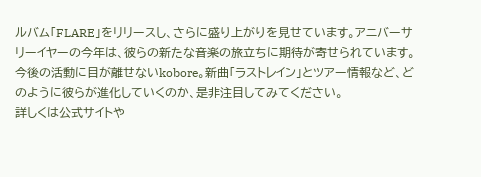ルバム「FLARE」をリリースし、さらに盛り上がりを見せています。アニバーサリーイヤーの今年は、彼らの新たな音楽の旅立ちに期待が寄せられています。
今後の活動に目が離せないkobore。新曲「ラストレイン」とツアー情報など、どのように彼らが進化していくのか、是非注目してみてください。
詳しくは公式サイトや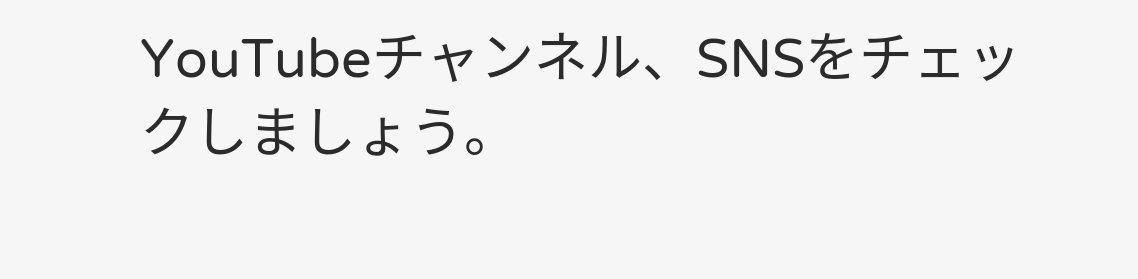YouTubeチャンネル、SNSをチェックしましょう。